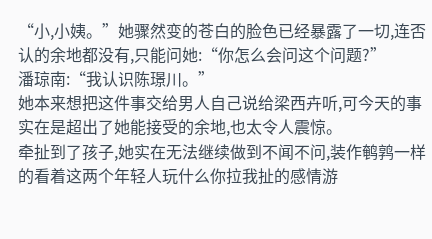“小,小姨。”她骤然变的苍白的脸色已经暴露了一切,连否认的余地都没有,只能问她:“你怎么会问这个问题?”
潘琼南:“我认识陈璟川。”
她本来想把这件事交给男人自己说给梁西卉听,可今天的事实在是超出了她能接受的余地,也太令人震惊。
牵扯到了孩子,她实在无法继续做到不闻不问,装作鹌鹑一样的看着这两个年轻人玩什么你拉我扯的感情游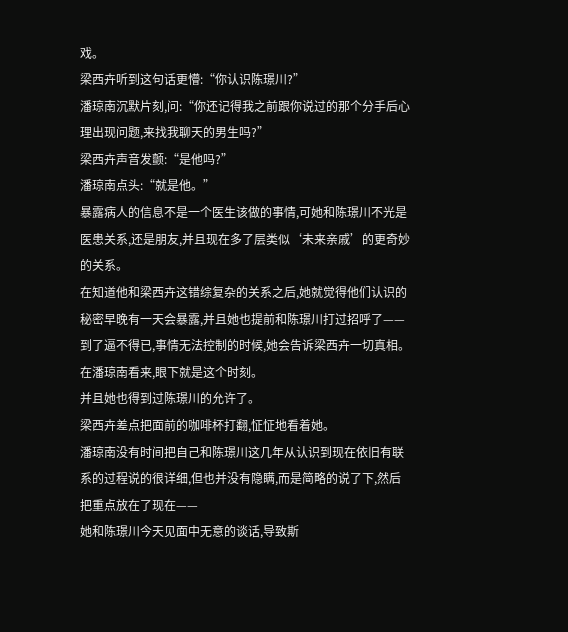戏。
梁西卉听到这句话更懵:“你认识陈璟川?”
潘琼南沉默片刻,问:“你还记得我之前跟你说过的那个分手后心理出现问题,来找我聊天的男生吗?”
梁西卉声音发颤:“是他吗?”
潘琼南点头:“就是他。”
暴露病人的信息不是一个医生该做的事情,可她和陈璟川不光是医患关系,还是朋友,并且现在多了层类似‘未来亲戚’的更奇妙的关系。
在知道他和梁西卉这错综复杂的关系之后,她就觉得他们认识的秘密早晚有一天会暴露,并且她也提前和陈璟川打过招呼了——到了逼不得已,事情无法控制的时候,她会告诉梁西卉一切真相。
在潘琼南看来,眼下就是这个时刻。
并且她也得到过陈璟川的允许了。
梁西卉差点把面前的咖啡杯打翻,怔怔地看着她。
潘琼南没有时间把自己和陈璟川这几年从认识到现在依旧有联系的过程说的很详细,但也并没有隐瞒,而是简略的说了下,然后把重点放在了现在——
她和陈璟川今天见面中无意的谈话,导致斯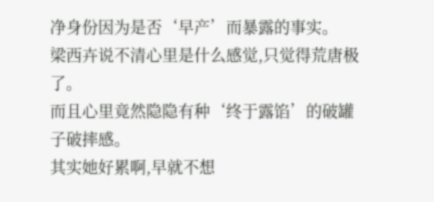净身份因为是否‘早产’而暴露的事实。
梁西卉说不清心里是什么感觉,只觉得荒唐极了。
而且心里竟然隐隐有种‘终于露馅’的破罐子破摔感。
其实她好累啊,早就不想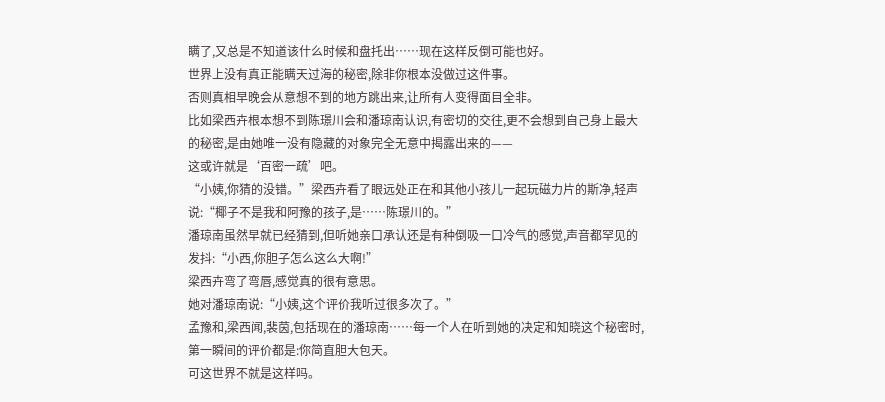瞒了,又总是不知道该什么时候和盘托出……现在这样反倒可能也好。
世界上没有真正能瞒天过海的秘密,除非你根本没做过这件事。
否则真相早晚会从意想不到的地方跳出来,让所有人变得面目全非。
比如梁西卉根本想不到陈璟川会和潘琼南认识,有密切的交往,更不会想到自己身上最大的秘密,是由她唯一没有隐藏的对象完全无意中揭露出来的——
这或许就是‘百密一疏’吧。
“小姨,你猜的没错。”梁西卉看了眼远处正在和其他小孩儿一起玩磁力片的斯净,轻声说:“椰子不是我和阿豫的孩子,是……陈璟川的。”
潘琼南虽然早就已经猜到,但听她亲口承认还是有种倒吸一口冷气的感觉,声音都罕见的发抖:“小西,你胆子怎么这么大啊!”
梁西卉弯了弯唇,感觉真的很有意思。
她对潘琼南说:“小姨,这个评价我听过很多次了。”
孟豫和,梁西闻,裴茵,包括现在的潘琼南……每一个人在听到她的决定和知晓这个秘密时,第一瞬间的评价都是:你简直胆大包天。
可这世界不就是这样吗。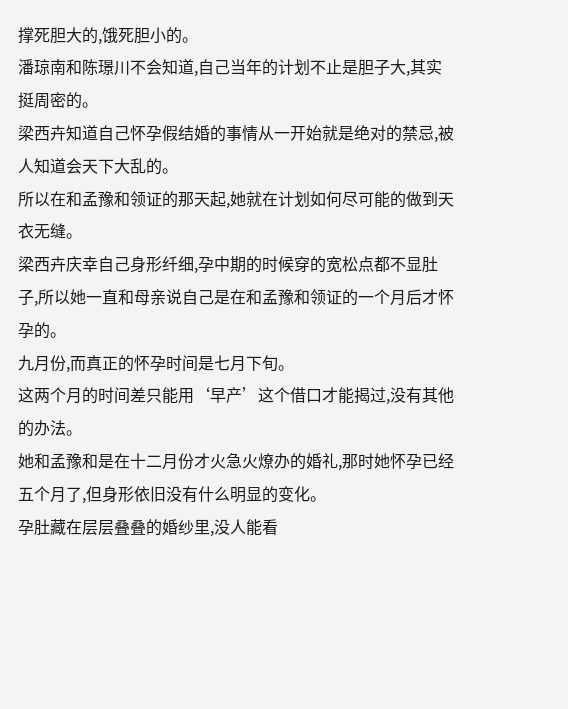撑死胆大的,饿死胆小的。
潘琼南和陈璟川不会知道,自己当年的计划不止是胆子大,其实挺周密的。
梁西卉知道自己怀孕假结婚的事情从一开始就是绝对的禁忌,被人知道会天下大乱的。
所以在和孟豫和领证的那天起,她就在计划如何尽可能的做到天衣无缝。
梁西卉庆幸自己身形纤细,孕中期的时候穿的宽松点都不显肚子,所以她一直和母亲说自己是在和孟豫和领证的一个月后才怀孕的。
九月份,而真正的怀孕时间是七月下旬。
这两个月的时间差只能用‘早产’这个借口才能揭过,没有其他的办法。
她和孟豫和是在十二月份才火急火燎办的婚礼,那时她怀孕已经五个月了,但身形依旧没有什么明显的变化。
孕肚藏在层层叠叠的婚纱里,没人能看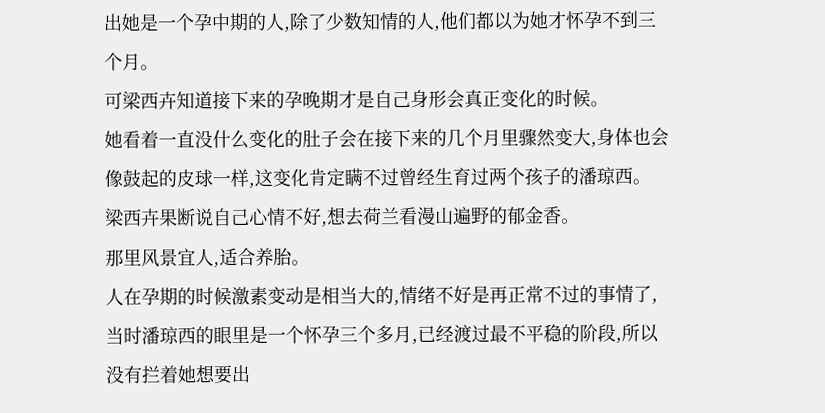出她是一个孕中期的人,除了少数知情的人,他们都以为她才怀孕不到三个月。
可梁西卉知道接下来的孕晚期才是自己身形会真正变化的时候。
她看着一直没什么变化的肚子会在接下来的几个月里骤然变大,身体也会像鼓起的皮球一样,这变化肯定瞒不过曾经生育过两个孩子的潘琼西。
梁西卉果断说自己心情不好,想去荷兰看漫山遍野的郁金香。
那里风景宜人,适合养胎。
人在孕期的时候激素变动是相当大的,情绪不好是再正常不过的事情了,当时潘琼西的眼里是一个怀孕三个多月,已经渡过最不平稳的阶段,所以没有拦着她想要出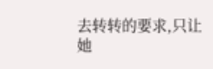去转转的要求,只让她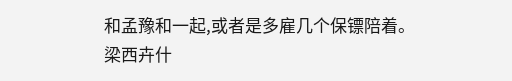和孟豫和一起,或者是多雇几个保镖陪着。
梁西卉什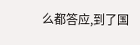么都答应,到了国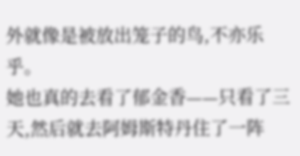外就像是被放出笼子的鸟,不亦乐乎。
她也真的去看了郁金香——只看了三天,然后就去阿姆斯特丹住了一阵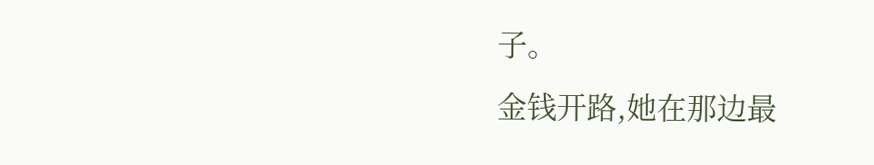子。
金钱开路,她在那边最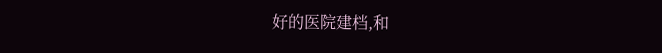好的医院建档,和